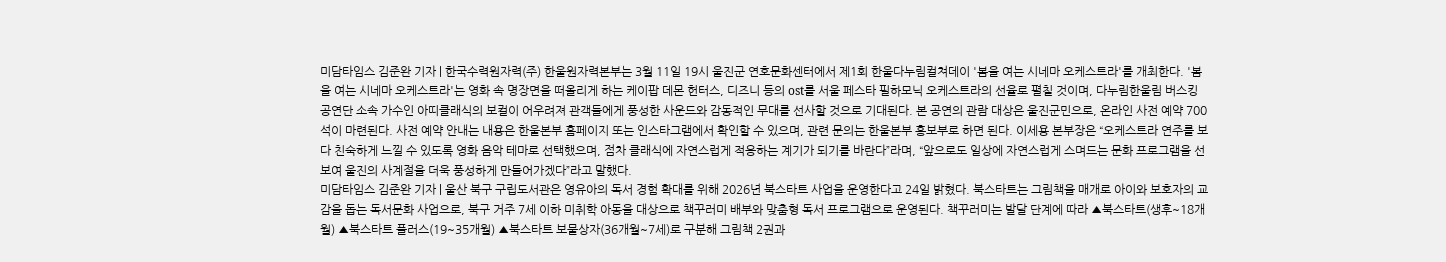미담타임스 김준완 기자 | 한국수력원자력(주) 한울원자력본부는 3월 11일 19시 울진군 연호문화센터에서 제1회 한울다누림컬쳐데이 '봄을 여는 시네마 오케스트라'를 개최한다. '봄을 여는 시네마 오케스트라'는 영화 속 명장면을 떠올리게 하는 케이팝 데몬 헌터스, 디즈니 등의 ost를 서울 페스타 필하모닉 오케스트라의 선율로 펼칠 것이며, 다누림한울림 버스킹 공연단 소속 가수인 아띠클래식의 보컬이 어우려져 관객들에게 풍성한 사운드와 감동적인 무대를 선사할 것으로 기대된다. 본 공연의 관람 대상은 울진군민으로, 온라인 사전 예약 700석이 마련된다. 사전 예약 안내는 내용은 한울본부 홈페이지 또는 인스타그램에서 확인할 수 있으며, 관련 문의는 한울본부 홍보부로 하면 된다. 이세용 본부장은 “오케스트라 연주를 보다 친숙하게 느낄 수 있도록 영화 음악 테마로 선택했으며, 점차 클래식에 자연스럽게 적응하는 계기가 되기를 바란다”라며, “앞으로도 일상에 자연스럽게 스며드는 문화 프로그램을 선보여 울진의 사계절을 더욱 풍성하게 만들어가겠다”라고 말했다.
미담타임스 김준완 기자 | 울산 북구 구립도서관은 영유아의 독서 경험 확대를 위해 2026년 북스타트 사업을 운영한다고 24일 밝혔다. 북스타트는 그림책을 매개로 아이와 보호자의 교감을 돕는 독서문화 사업으로, 북구 거주 7세 이하 미취학 아동을 대상으로 책꾸러미 배부와 맞춤형 독서 프로그램으로 운영된다. 책꾸러미는 발달 단계에 따라 ▲북스타트(생후~18개월) ▲북스타트 플러스(19~35개월) ▲북스타트 보물상자(36개월~7세)로 구분해 그림책 2권과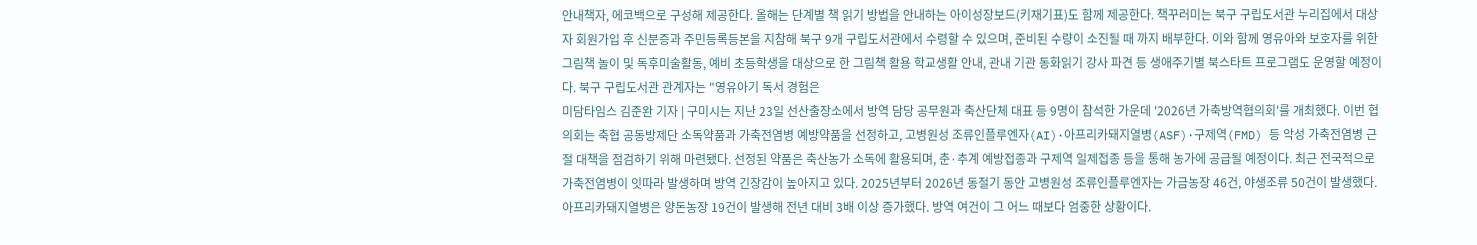안내책자, 에코백으로 구성해 제공한다. 올해는 단계별 책 읽기 방법을 안내하는 아이성장보드(키재기표)도 함께 제공한다. 책꾸러미는 북구 구립도서관 누리집에서 대상자 회원가입 후 신분증과 주민등록등본을 지참해 북구 9개 구립도서관에서 수령할 수 있으며, 준비된 수량이 소진될 때 까지 배부한다. 이와 함께 영유아와 보호자를 위한 그림책 놀이 및 독후미술활동, 예비 초등학생을 대상으로 한 그림책 활용 학교생활 안내, 관내 기관 동화읽기 강사 파견 등 생애주기별 북스타트 프로그램도 운영할 예정이다. 북구 구립도서관 관계자는 "영유아기 독서 경험은
미담타임스 김준완 기자 | 구미시는 지난 23일 선산출장소에서 방역 담당 공무원과 축산단체 대표 등 9명이 참석한 가운데 '2026년 가축방역협의회'를 개최했다. 이번 협의회는 축협 공동방제단 소독약품과 가축전염병 예방약품을 선정하고, 고병원성 조류인플루엔자(AI)·아프리카돼지열병(ASF)·구제역(FMD) 등 악성 가축전염병 근절 대책을 점검하기 위해 마련됐다. 선정된 약품은 축산농가 소독에 활용되며, 춘·추계 예방접종과 구제역 일제접종 등을 통해 농가에 공급될 예정이다. 최근 전국적으로 가축전염병이 잇따라 발생하며 방역 긴장감이 높아지고 있다. 2025년부터 2026년 동절기 동안 고병원성 조류인플루엔자는 가금농장 46건, 야생조류 50건이 발생했다. 아프리카돼지열병은 양돈농장 19건이 발생해 전년 대비 3배 이상 증가했다. 방역 여건이 그 어느 때보다 엄중한 상황이다.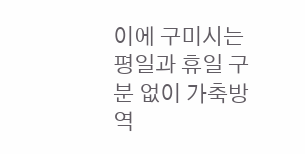이에 구미시는 평일과 휴일 구분 없이 가축방역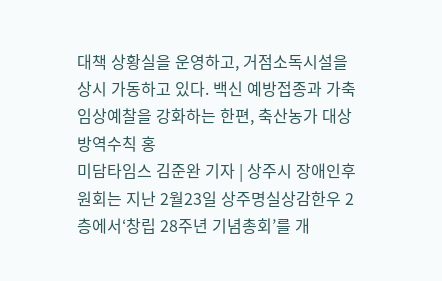대책 상황실을 운영하고, 거점소독시설을 상시 가동하고 있다. 백신 예방접종과 가축 임상예찰을 강화하는 한편, 축산농가 대상 방역수칙 홍
미담타임스 김준완 기자 | 상주시 장애인후원회는 지난 2월23일 상주명실상감한우 2층에서‘창립 28주년 기념총회’를 개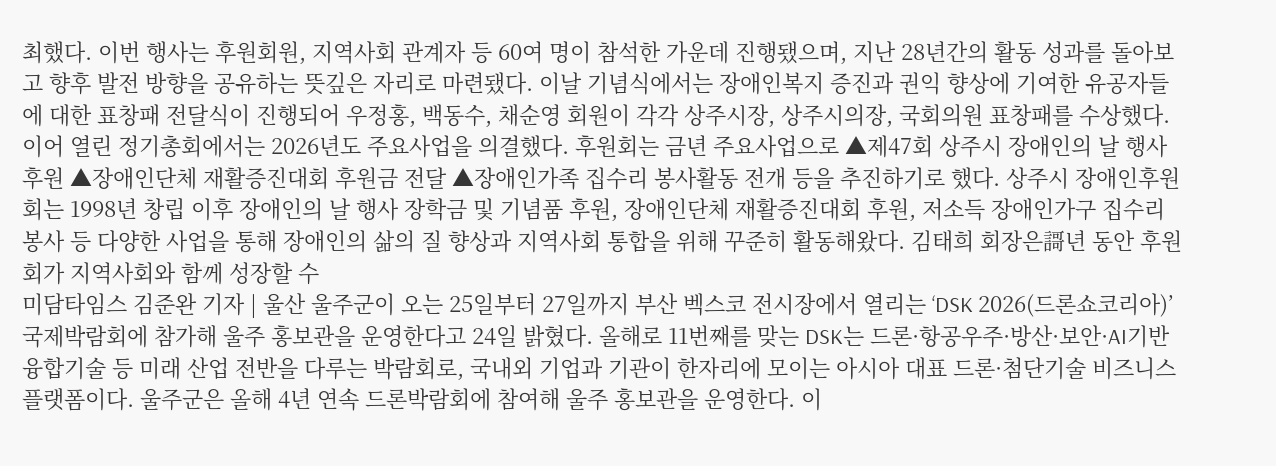최했다. 이번 행사는 후원회원, 지역사회 관계자 등 60여 명이 참석한 가운데 진행됐으며, 지난 28년간의 활동 성과를 돌아보고 향후 발전 방향을 공유하는 뜻깊은 자리로 마련됐다. 이날 기념식에서는 장애인복지 증진과 권익 향상에 기여한 유공자들에 대한 표창패 전달식이 진행되어 우정홍, 백동수, 채순영 회원이 각각 상주시장, 상주시의장, 국회의원 표창패를 수상했다. 이어 열린 정기총회에서는 2026년도 주요사업을 의결했다. 후원회는 금년 주요사업으로 ▲제47회 상주시 장애인의 날 행사 후원 ▲장애인단체 재활증진대회 후원금 전달 ▲장애인가족 집수리 봉사활동 전개 등을 추진하기로 했다. 상주시 장애인후원회는 1998년 창립 이후 장애인의 날 행사 장학금 및 기념품 후원, 장애인단체 재활증진대회 후원, 저소득 장애인가구 집수리 봉사 등 다양한 사업을 통해 장애인의 삶의 질 향상과 지역사회 통합을 위해 꾸준히 활동해왔다. 김태희 회장은謌년 동안 후원회가 지역사회와 함께 성장할 수
미담타임스 김준완 기자 | 울산 울주군이 오는 25일부터 27일까지 부산 벡스코 전시장에서 열리는 ‘DSK 2026(드론쇼코리아)’ 국제박람회에 참가해 울주 홍보관을 운영한다고 24일 밝혔다. 올해로 11번째를 맞는 DSK는 드론·항공우주·방산·보안·AI기반 융합기술 등 미래 산업 전반을 다루는 박람회로, 국내외 기업과 기관이 한자리에 모이는 아시아 대표 드론·첨단기술 비즈니스 플랫폼이다. 울주군은 올해 4년 연속 드론박람회에 참여해 울주 홍보관을 운영한다. 이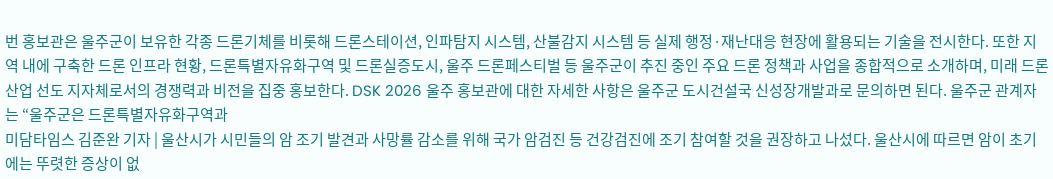번 홍보관은 울주군이 보유한 각종 드론기체를 비롯해 드론스테이션, 인파탐지 시스템, 산불감지 시스템 등 실제 행정·재난대응 현장에 활용되는 기술을 전시한다. 또한 지역 내에 구축한 드론 인프라 현황, 드론특별자유화구역 및 드론실증도시, 울주 드론페스티벌 등 울주군이 추진 중인 주요 드론 정책과 사업을 종합적으로 소개하며, 미래 드론 산업 선도 지자체로서의 경쟁력과 비전을 집중 홍보한다. DSK 2026 울주 홍보관에 대한 자세한 사항은 울주군 도시건설국 신성장개발과로 문의하면 된다. 울주군 관계자는 “울주군은 드론특별자유화구역과
미담타임스 김준완 기자 | 울산시가 시민들의 암 조기 발견과 사망률 감소를 위해 국가 암검진 등 건강검진에 조기 참여할 것을 권장하고 나섰다. 울산시에 따르면 암이 초기에는 뚜렷한 증상이 없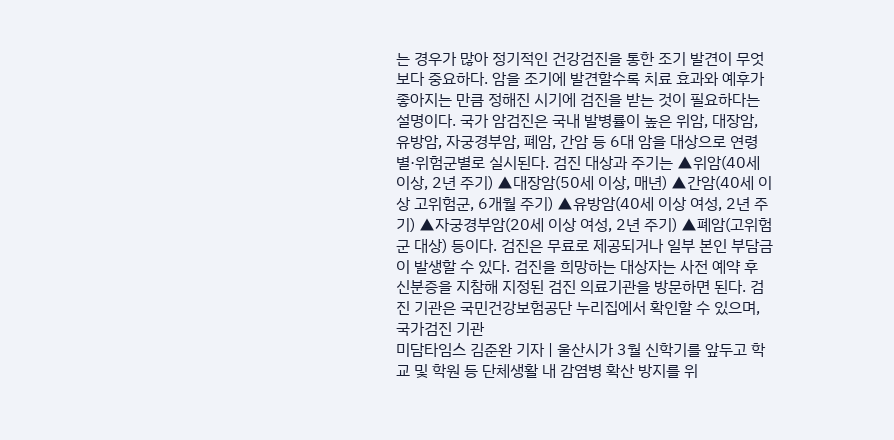는 경우가 많아 정기적인 건강검진을 통한 조기 발견이 무엇보다 중요하다. 암을 조기에 발견할수록 치료 효과와 예후가 좋아지는 만큼 정해진 시기에 검진을 받는 것이 필요하다는 설명이다. 국가 암검진은 국내 발병률이 높은 위암, 대장암, 유방암, 자궁경부암, 폐암, 간암 등 6대 암을 대상으로 연령별·위험군별로 실시된다. 검진 대상과 주기는 ▲위암(40세 이상, 2년 주기) ▲대장암(50세 이상, 매년) ▲간암(40세 이상 고위험군, 6개월 주기) ▲유방암(40세 이상 여성, 2년 주기) ▲자궁경부암(20세 이상 여성, 2년 주기) ▲폐암(고위험군 대상) 등이다. 검진은 무료로 제공되거나 일부 본인 부담금이 발생할 수 있다. 검진을 희망하는 대상자는 사전 예약 후 신분증을 지참해 지정된 검진 의료기관을 방문하면 된다. 검진 기관은 국민건강보험공단 누리집에서 확인할 수 있으며, 국가검진 기관
미담타임스 김준완 기자 | 울산시가 3월 신학기를 앞두고 학교 및 학원 등 단체생활 내 감염병 확산 방지를 위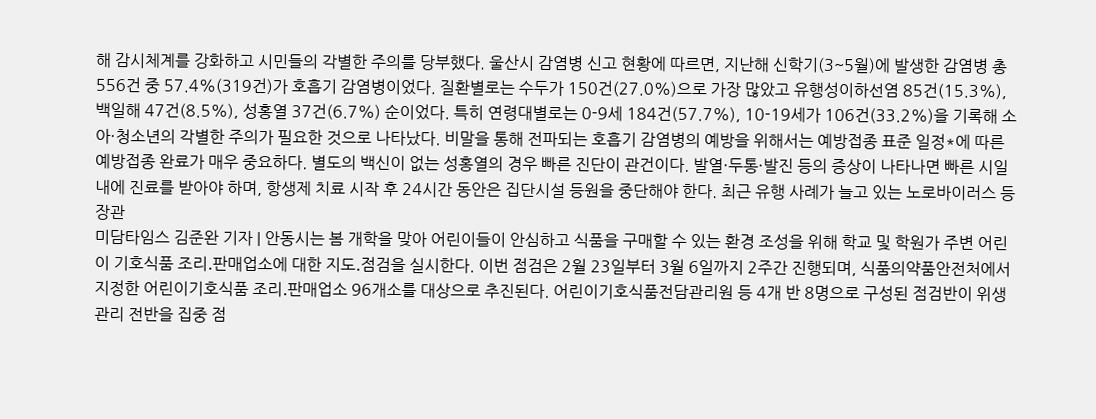해 감시체계를 강화하고 시민들의 각별한 주의를 당부했다. 울산시 감염병 신고 현황에 따르면, 지난해 신학기(3~5월)에 발생한 감염병 총 556건 중 57.4%(319건)가 호흡기 감염병이었다. 질환별로는 수두가 150건(27.0%)으로 가장 많았고 유행성이하선염 85건(15.3%), 백일해 47건(8.5%), 성홍열 37건(6.7%) 순이었다. 특히 연령대별로는 0-9세 184건(57.7%), 10-19세가 106건(33.2%)을 기록해 소아·청소년의 각별한 주의가 필요한 것으로 나타났다. 비말을 통해 전파되는 호흡기 감염병의 예방을 위해서는 예방접종 표준 일정*에 따른 예방접종 완료가 매우 중요하다. 별도의 백신이 없는 성홍열의 경우 빠른 진단이 관건이다. 발열·두통·발진 등의 증상이 나타나면 빠른 시일 내에 진료를 받아야 하며, 항생제 치료 시작 후 24시간 동안은 집단시설 등원을 중단해야 한다. 최근 유행 사례가 늘고 있는 노로바이러스 등 장관
미담타임스 김준완 기자 | 안동시는 봄 개학을 맞아 어린이들이 안심하고 식품을 구매할 수 있는 환경 조성을 위해 학교 및 학원가 주변 어린이 기호식품 조리․판매업소에 대한 지도․점검을 실시한다. 이번 점검은 2월 23일부터 3월 6일까지 2주간 진행되며, 식품의약품안전처에서 지정한 어린이기호식품 조리․판매업소 96개소를 대상으로 추진된다. 어린이기호식품전담관리원 등 4개 반 8명으로 구성된 점검반이 위생관리 전반을 집중 점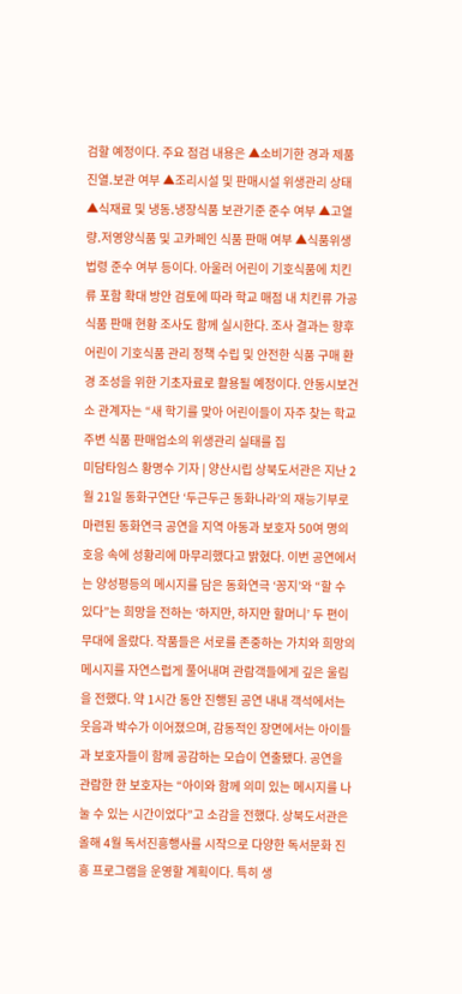검할 예정이다. 주요 점검 내용은 ▲소비기한 경과 제품 진열․보관 여부 ▲조리시설 및 판매시설 위생관리 상태 ▲식재료 및 냉동․냉장식품 보관기준 준수 여부 ▲고열량․저영양식품 및 고카페인 식품 판매 여부 ▲식품위생법령 준수 여부 등이다. 아울러 어린이 기호식품에 치킨류 포함 확대 방안 검토에 따라 학교 매점 내 치킨류 가공식품 판매 현황 조사도 함께 실시한다. 조사 결과는 향후 어린이 기호식품 관리 정책 수립 및 안전한 식품 구매 환경 조성을 위한 기초자료로 활용될 예정이다. 안동시보건소 관계자는 “새 학기를 맞아 어린이들이 자주 찾는 학교 주변 식품 판매업소의 위생관리 실태를 집
미담타임스 황명수 기자 | 양산시립 상북도서관은 지난 2월 21일 동화구연단 ‘두근두근 동화나라’의 재능기부로 마련된 동화연극 공연을 지역 아동과 보호자 50여 명의 호응 속에 성황리에 마무리했다고 밝혔다. 이번 공연에서는 양성평등의 메시지를 담은 동화연극 ‘꽁지’와 “할 수 있다”는 희망을 전하는 ‘하지만, 하지만 할머니’ 두 편이 무대에 올랐다. 작품들은 서로를 존중하는 가치와 희망의 메시지를 자연스럽게 풀어내며 관람객들에게 깊은 울림을 전했다. 약 1시간 동안 진행된 공연 내내 객석에서는 웃음과 박수가 이어졌으며, 감동적인 장면에서는 아이들과 보호자들이 함께 공감하는 모습이 연출됐다. 공연을 관람한 한 보호자는 “아이와 함께 의미 있는 메시지를 나눌 수 있는 시간이었다”고 소감을 전했다. 상북도서관은 올해 4월 독서진흥행사를 시작으로 다양한 독서문화 진흥 프로그램을 운영할 계획이다. 특히 생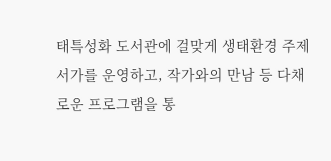태특성화 도서관에 걸맞게 생태환경 주제 서가를 운영하고, 작가와의 만남 등 다채로운 프로그램을 통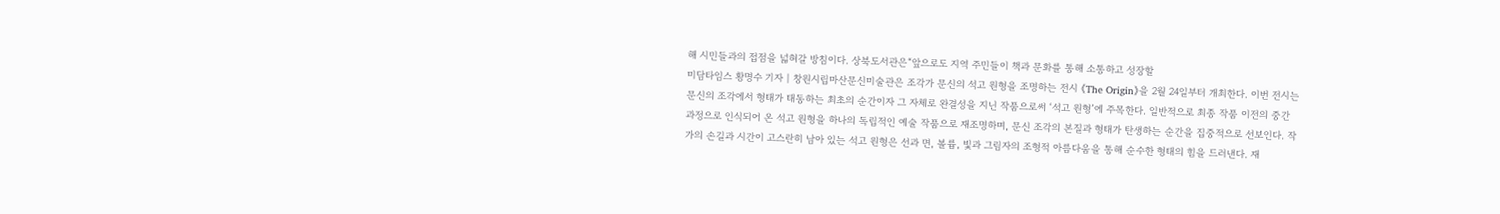해 시민들과의 접점을 넓혀갈 방침이다. 상북도서관은“앞으로도 지역 주민들이 책과 문화를 통해 소통하고 성장할
미담타임스 황명수 기자 | 창원시립마산문신미술관은 조각가 문신의 석고 원형을 조명하는 전시 《The Origin》을 2월 24일부터 개최한다. 이번 전시는 문신의 조각에서 형태가 태동하는 최초의 순간이자 그 자체로 완결성을 지닌 작품으로써 ‘석고 원형’에 주목한다. 일반적으로 최종 작품 이전의 중간 과정으로 인식되어 온 석고 원형을 하나의 독립적인 예술 작품으로 재조명하며, 문신 조각의 본질과 형태가 탄생하는 순간을 집중적으로 선보인다. 작가의 손길과 시간이 고스란히 남아 있는 석고 원형은 선과 면, 볼륨, 빛과 그림자의 조형적 아름다움을 통해 순수한 형태의 힘을 드러낸다. 재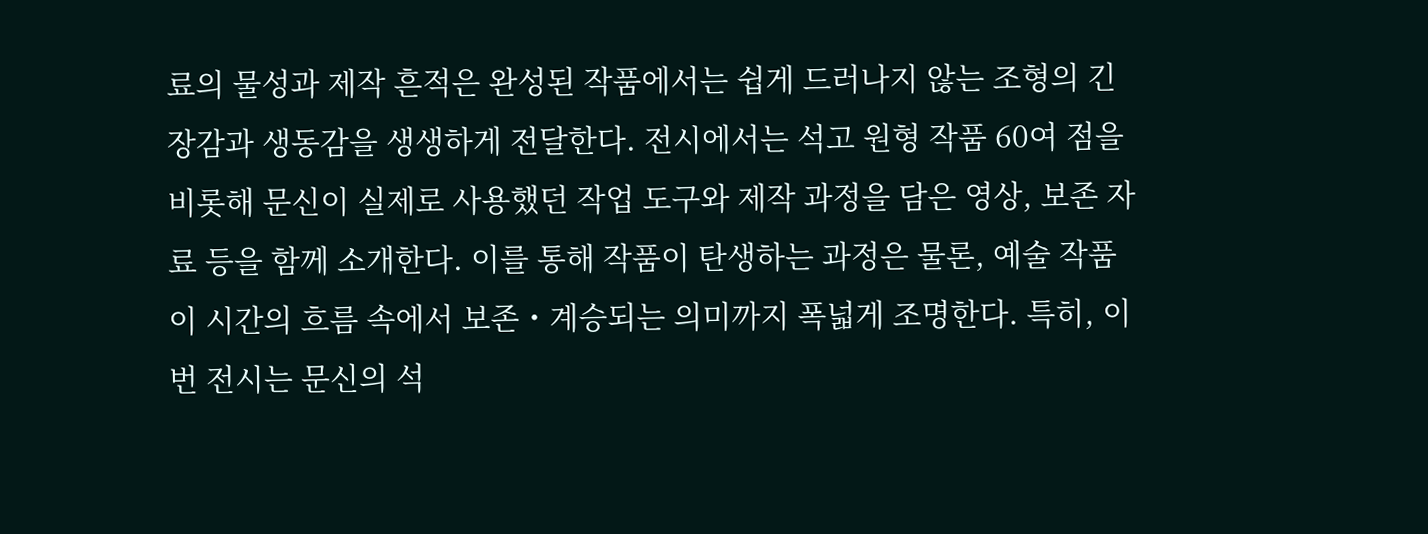료의 물성과 제작 흔적은 완성된 작품에서는 쉽게 드러나지 않는 조형의 긴장감과 생동감을 생생하게 전달한다. 전시에서는 석고 원형 작품 60여 점을 비롯해 문신이 실제로 사용했던 작업 도구와 제작 과정을 담은 영상, 보존 자료 등을 함께 소개한다. 이를 통해 작품이 탄생하는 과정은 물론, 예술 작품이 시간의 흐름 속에서 보존・계승되는 의미까지 폭넓게 조명한다. 특히, 이번 전시는 문신의 석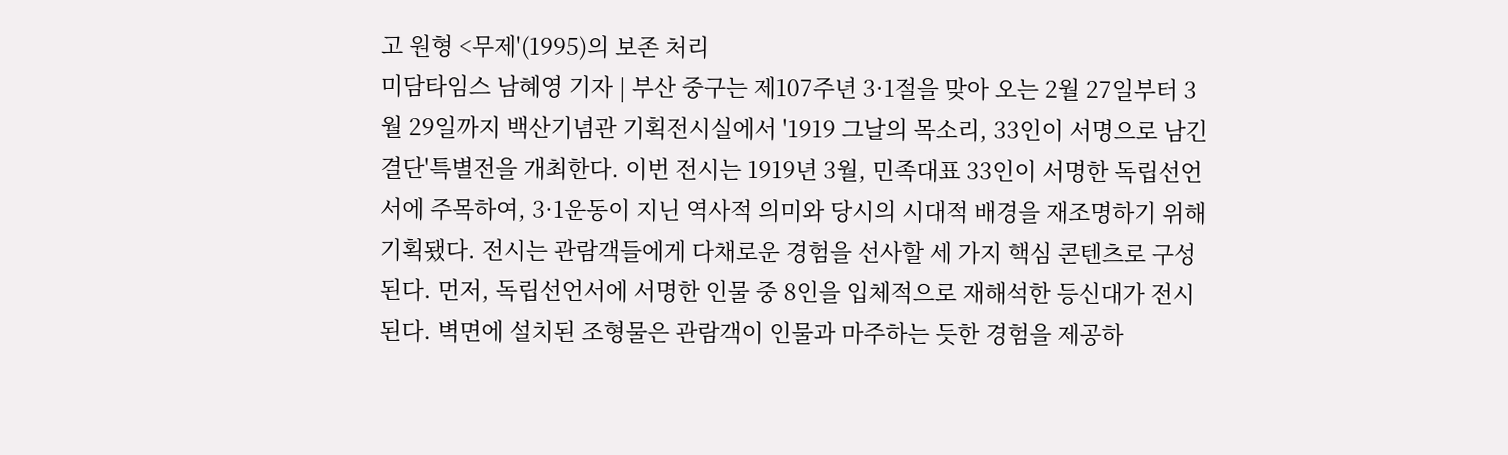고 원형 <무제'(1995)의 보존 처리
미담타임스 남혜영 기자 | 부산 중구는 제107주년 3·1절을 맞아 오는 2월 27일부터 3월 29일까지 백산기념관 기획전시실에서 '1919 그날의 목소리, 33인이 서명으로 남긴 결단'특별전을 개최한다. 이번 전시는 1919년 3월, 민족대표 33인이 서명한 독립선언서에 주목하여, 3·1운동이 지닌 역사적 의미와 당시의 시대적 배경을 재조명하기 위해 기획됐다. 전시는 관람객들에게 다채로운 경험을 선사할 세 가지 핵심 콘텐츠로 구성된다. 먼저, 독립선언서에 서명한 인물 중 8인을 입체적으로 재해석한 등신대가 전시된다. 벽면에 설치된 조형물은 관람객이 인물과 마주하는 듯한 경험을 제공하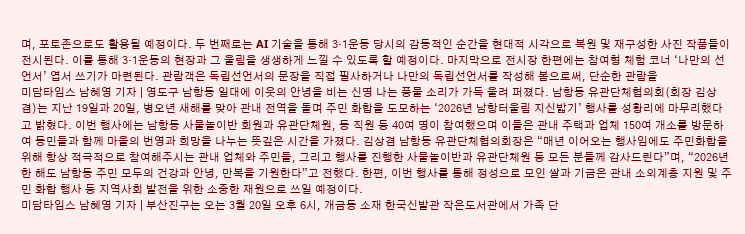며, 포토존으로도 활용될 예정이다. 두 번째로는 AI 기술을 통해 3·1운동 당시의 감동적인 순간을 현대적 시각으로 복원 및 재구성한 사진 작품들이 전시된다. 이를 통해 3·1운동의 현장과 그 울림을 생생하게 느낄 수 있도록 할 예정이다. 마지막으로 전시장 한편에는 참여형 체험 코너 ‘나만의 선언서’ 엽서 쓰기가 마련된다. 관람객은 독립선언서의 문장을 직접 필사하거나 나만의 독립선언서를 작성해 봄으로써, 단순한 관람을
미담타임스 남혜영 기자 | 영도구 남항동 일대에 이웃의 안녕을 비는 신명 나는 풍물 소리가 가득 울려 퍼졌다. 남항동 유관단체협의회(회장 김상겸)는 지난 19일과 20일, 병오년 새해를 맞아 관내 전역을 돌며 주민 화합을 도모하는 ‘2026년 남항터울림 지신밟기’ 행사를 성황리에 마무리했다고 밝혔다. 이번 행사에는 남항동 사물놀이반 회원과 유관단체원, 동 직원 등 40여 명이 참여했으며 이들은 관내 주택과 업체 150여 개소를 방문하여 동민들과 함께 마을의 번영과 희망을 나누는 뜻깊은 시간을 가졌다. 김상겸 남항동 유관단체협의회장은 “매년 이어오는 행사임에도 주민화합을 위해 항상 적극적으로 참여해주시는 관내 업체와 주민들, 그리고 행사를 진행한 사물놀이반과 유관단체원 등 모든 분들께 감사드린다”며, “2026년 한 해도 남항동 주민 모두의 건강과 안녕, 만복을 기원한다”고 전했다. 한편, 이번 행사를 통해 정성으로 모인 쌀과 기금은 관내 소외계층 지원 및 주민 화합 행사 등 지역사회 발전을 위한 소중한 재원으로 쓰일 예정이다.
미담타임스 남혜영 기자 | 부산진구는 오는 3월 20일 오후 6시, 개금동 소재 한국신발관 작은도서관에서 가족 단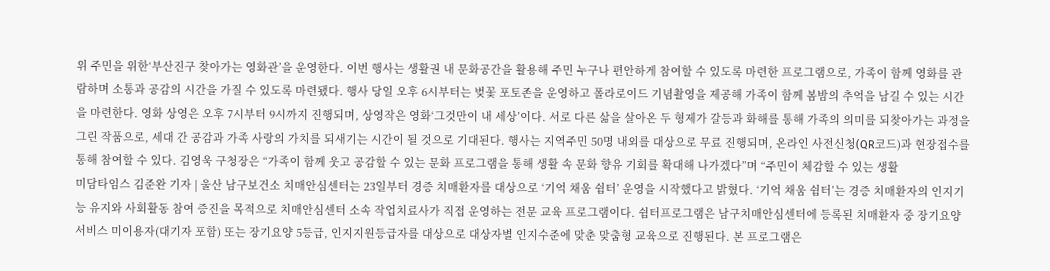위 주민을 위한‘부산진구 찾아가는 영화관’을 운영한다. 이번 행사는 생활권 내 문화공간을 활용해 주민 누구나 편안하게 참여할 수 있도록 마련한 프로그램으로, 가족이 함께 영화를 관람하며 소통과 공감의 시간을 가질 수 있도록 마련됐다. 행사 당일 오후 6시부터는 벚꽃 포토존을 운영하고 폴라로이드 기념촬영을 제공해 가족이 함께 봄밤의 추억을 남길 수 있는 시간을 마련한다. 영화 상영은 오후 7시부터 9시까지 진행되며, 상영작은 영화‘그것만이 내 세상’이다. 서로 다른 삶을 살아온 두 형제가 갈등과 화해를 통해 가족의 의미를 되찾아가는 과정을 그린 작품으로, 세대 간 공감과 가족 사랑의 가치를 되새기는 시간이 될 것으로 기대된다. 행사는 지역주민 50명 내외를 대상으로 무료 진행되며, 온라인 사전신청(QR코드)과 현장접수를 통해 참여할 수 있다. 김영욱 구청장은 “가족이 함께 웃고 공감할 수 있는 문화 프로그램을 통해 생활 속 문화 향유 기회를 확대해 나가겠다”며 “주민이 체감할 수 있는 생활
미담타임스 김준완 기자 | 울산 남구보건소 치매안심센터는 23일부터 경증 치매환자를 대상으로 ‘기억 채움 쉼터’ 운영을 시작했다고 밝혔다. ‘기억 채움 쉼터’는 경증 치매환자의 인지기능 유지와 사회활동 참여 증진을 목적으로 치매안심센터 소속 작업치료사가 직접 운영하는 전문 교육 프로그램이다. 쉼터프로그램은 남구치매안심센터에 등록된 치매환자 중 장기요양서비스 미이용자(대기자 포함) 또는 장기요양 5등급, 인지지원등급자를 대상으로 대상자별 인지수준에 맞춘 맞춤형 교육으로 진행된다. 본 프로그램은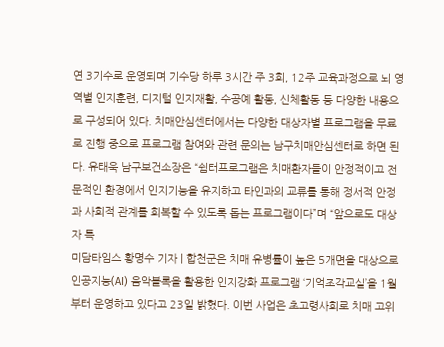연 3기수로 운영되며 기수당 하루 3시간 주 3회, 12주 교육과정으로 뇌 영역별 인지훈련, 디지털 인지재활, 수공예 활동, 신체활동 등 다양한 내용으로 구성되어 있다. 치매안심센터에서는 다양한 대상자별 프로그램을 무료로 진행 중으로 프로그램 참여와 관련 문의는 남구치매안심센터로 하면 된다. 유태욱 남구보건소장은 “쉼터프로그램은 치매환자들이 안정적이고 전문적인 환경에서 인지기능을 유지하고 타인과의 교류를 통해 정서적 안정과 사회적 관계를 회복할 수 있도록 돕는 프로그램이다”며 “앞으로도 대상자 특
미담타임스 황명수 기자 | 합천군은 치매 유병률이 높은 5개면을 대상으로 인공지능(AI) 음악블록을 활용한 인지강화 프로그램 ‘기억조각교실’을 1월부터 운영하고 있다고 23일 밝혔다. 이번 사업은 초고령사회로 치매 고위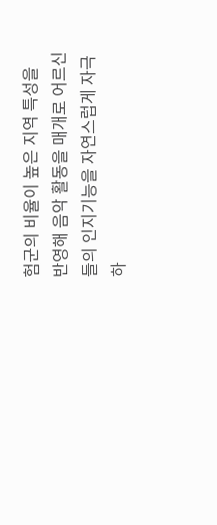험군의 비율이 높은 지역 특성을 반영해 음악 활동을 매개로 어르신들의 인지기능을 자연스럽게 자극하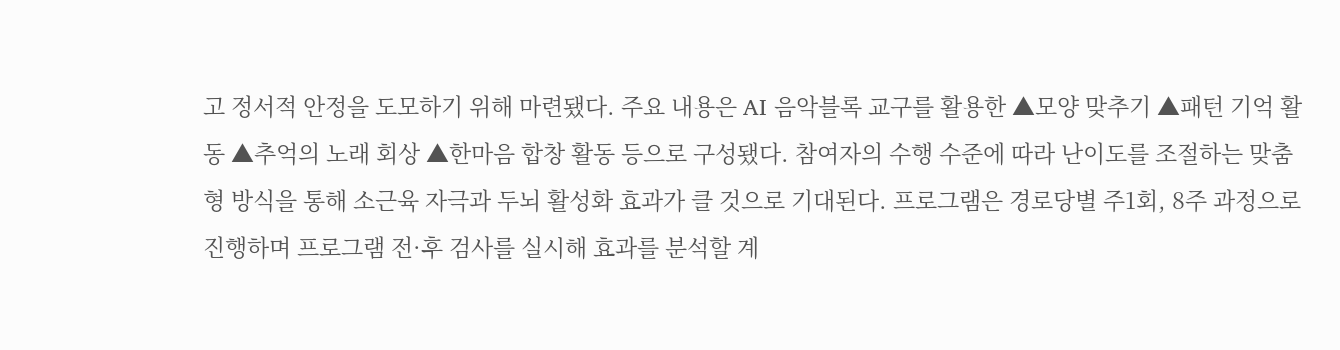고 정서적 안정을 도모하기 위해 마련됐다. 주요 내용은 AI 음악블록 교구를 활용한 ▲모양 맞추기 ▲패턴 기억 활동 ▲추억의 노래 회상 ▲한마음 합창 활동 등으로 구성됐다. 참여자의 수행 수준에 따라 난이도를 조절하는 맞춤형 방식을 통해 소근육 자극과 두뇌 활성화 효과가 클 것으로 기대된다. 프로그램은 경로당별 주1회, 8주 과정으로 진행하며 프로그램 전·후 검사를 실시해 효과를 분석할 계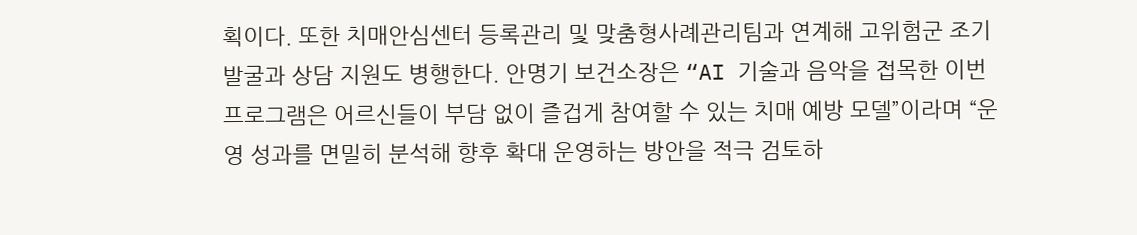획이다. 또한 치매안심센터 등록관리 및 맞춤형사례관리팀과 연계해 고위험군 조기 발굴과 상담 지원도 병행한다. 안명기 보건소장은 “AI 기술과 음악을 접목한 이번 프로그램은 어르신들이 부담 없이 즐겁게 참여할 수 있는 치매 예방 모델”이라며 “운영 성과를 면밀히 분석해 향후 확대 운영하는 방안을 적극 검토하